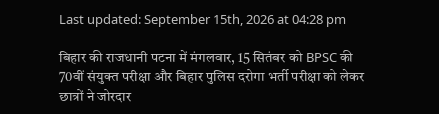Last updated: September 15th, 2026 at 04:28 pm

बिहार की राजधानी पटना में मंगलवार, 15 सितंबर को BPSC की 70वीं संयुक्त परीक्षा और बिहार पुलिस दरोगा भर्ती परीक्षा को लेकर छात्रों ने जोरदार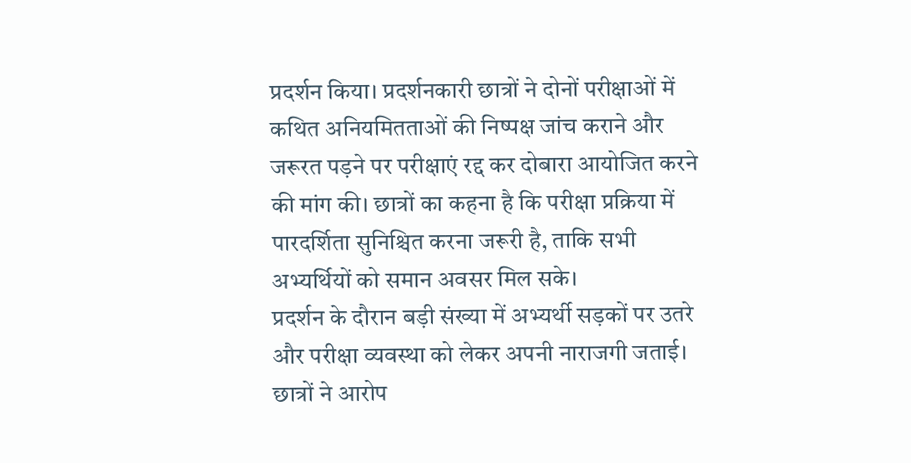प्रदर्शन किया। प्रदर्शनकारी छात्रों ने दोनों परीक्षाओं में कथित अनियमितताओं की निष्पक्ष जांच कराने और जरूरत पड़ने पर परीक्षाएं रद्द कर दोबारा आयोजित करने की मांग की। छात्रों का कहना है कि परीक्षा प्रक्रिया में पारदर्शिता सुनिश्चित करना जरूरी है, ताकि सभी अभ्यर्थियों को समान अवसर मिल सके।
प्रदर्शन के दौरान बड़ी संख्या में अभ्यर्थी सड़कों पर उतरे और परीक्षा व्यवस्था को लेकर अपनी नाराजगी जताई। छात्रों ने आरोप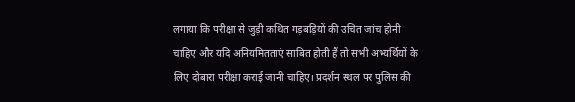लगाया कि परीक्षा से जुड़ी कथित गड़बड़ियों की उचित जांच होनी चाहिए और यदि अनियमितताएं साबित होती हैं तो सभी अभ्यर्थियों के लिए दोबारा परीक्षा कराई जानी चाहिए। प्रदर्शन स्थल पर पुलिस की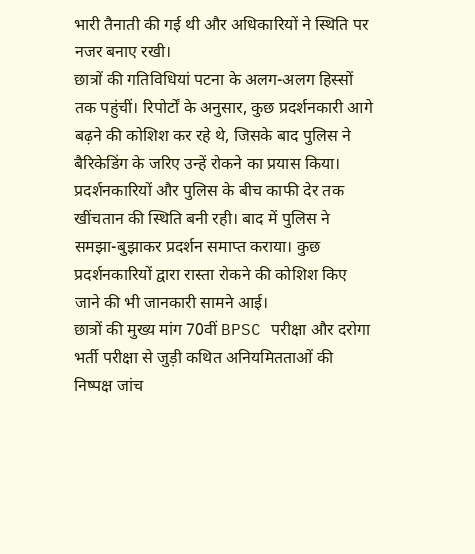भारी तैनाती की गई थी और अधिकारियों ने स्थिति पर नजर बनाए रखी।
छात्रों की गतिविधियां पटना के अलग-अलग हिस्सों तक पहुंचीं। रिपोर्टों के अनुसार, कुछ प्रदर्शनकारी आगे बढ़ने की कोशिश कर रहे थे, जिसके बाद पुलिस ने बैरिकेडिंग के जरिए उन्हें रोकने का प्रयास किया। प्रदर्शनकारियों और पुलिस के बीच काफी देर तक खींचतान की स्थिति बनी रही। बाद में पुलिस ने समझा-बुझाकर प्रदर्शन समाप्त कराया। कुछ प्रदर्शनकारियों द्वारा रास्ता रोकने की कोशिश किए जाने की भी जानकारी सामने आई।
छात्रों की मुख्य मांग 70वीं BPSC परीक्षा और दरोगा भर्ती परीक्षा से जुड़ी कथित अनियमितताओं की निष्पक्ष जांच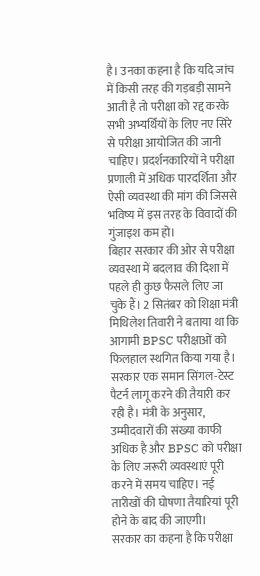है। उनका कहना है कि यदि जांच में किसी तरह की गड़बड़ी सामने आती है तो परीक्षा को रद्द करके सभी अभ्यर्थियों के लिए नए सिरे से परीक्षा आयोजित की जानी चाहिए। प्रदर्शनकारियों ने परीक्षा प्रणाली में अधिक पारदर्शिता और ऐसी व्यवस्था की मांग की जिससे भविष्य में इस तरह के विवादों की गुंजाइश कम हो।
बिहार सरकार की ओर से परीक्षा व्यवस्था में बदलाव की दिशा में पहले ही कुछ फैसले लिए जा चुके हैं। 2 सितंबर को शिक्षा मंत्री मिथिलेश तिवारी ने बताया था कि आगामी BPSC परीक्षाओं को फिलहाल स्थगित किया गया है। सरकार एक समान सिंगल-टेस्ट पैटर्न लागू करने की तैयारी कर रही है। मंत्री के अनुसार, उम्मीदवारों की संख्या काफी अधिक है और BPSC को परीक्षा के लिए जरूरी व्यवस्थाएं पूरी करने में समय चाहिए। नई तारीखों की घोषणा तैयारियां पूरी होने के बाद की जाएगी।
सरकार का कहना है कि परीक्षा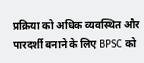प्रक्रिया को अधिक व्यवस्थित और पारदर्शी बनाने के लिए BPSC को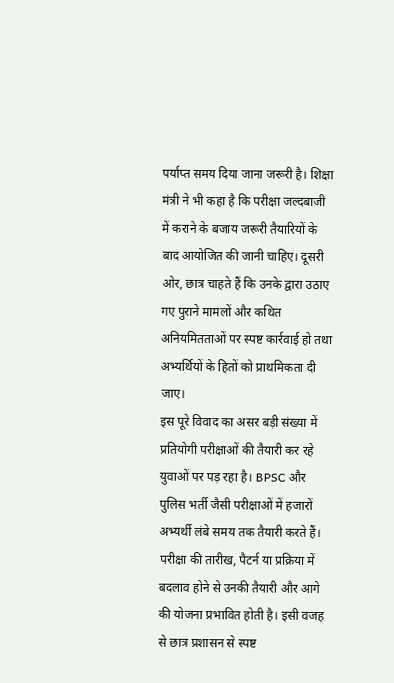पर्याप्त समय दिया जाना जरूरी है। शिक्षा मंत्री ने भी कहा है कि परीक्षा जल्दबाजी में कराने के बजाय जरूरी तैयारियों के बाद आयोजित की जानी चाहिए। दूसरी ओर, छात्र चाहते हैं कि उनके द्वारा उठाए गए पुराने मामलों और कथित अनियमितताओं पर स्पष्ट कार्रवाई हो तथा अभ्यर्थियों के हितों को प्राथमिकता दी जाए।
इस पूरे विवाद का असर बड़ी संख्या में प्रतियोगी परीक्षाओं की तैयारी कर रहे युवाओं पर पड़ रहा है। BPSC और पुलिस भर्ती जैसी परीक्षाओं में हजारों अभ्यर्थी लंबे समय तक तैयारी करते हैं। परीक्षा की तारीख, पैटर्न या प्रक्रिया में बदलाव होने से उनकी तैयारी और आगे की योजना प्रभावित होती है। इसी वजह से छात्र प्रशासन से स्पष्ट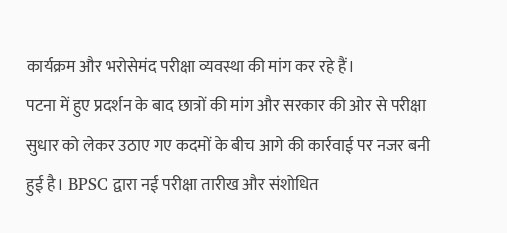कार्यक्रम और भरोसेमंद परीक्षा व्यवस्था की मांग कर रहे हैं।
पटना में हुए प्रदर्शन के बाद छात्रों की मांग और सरकार की ओर से परीक्षा सुधार को लेकर उठाए गए कदमों के बीच आगे की कार्रवाई पर नजर बनी हुई है। BPSC द्वारा नई परीक्षा तारीख और संशोधित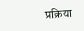प्रक्रिया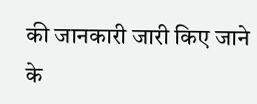की जानकारी जारी किए जाने के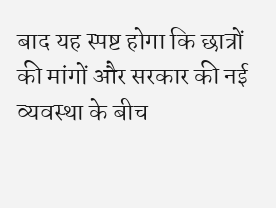बाद यह स्पष्ट होगा कि छात्रों की मांगों और सरकार की नई व्यवस्था के बीच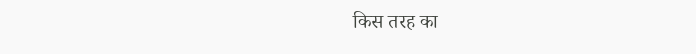किस तरह का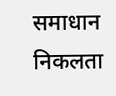समाधान निकलता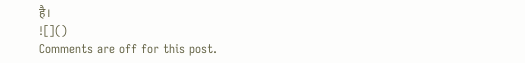है।
![]()
Comments are off for this post.